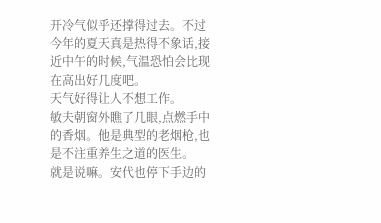开冷气似乎还撑得过去。不过今年的夏天真是热得不象话,接近中午的时候,气温恐怕会比现在高出好几度吧。
天气好得让人不想工作。
敏夫朝窗外瞧了几眼,点燃手中的香烟。他是典型的老烟枪,也是不注重养生之道的医生。
就是说嘛。安代也停下手边的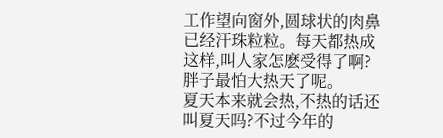工作望向窗外,圆球状的肉鼻已经汗珠粒粒。每天都热成这样,叫人家怎麽受得了啊?胖子最怕大热天了呢。
夏天本来就会热,不热的话还叫夏天吗?不过今年的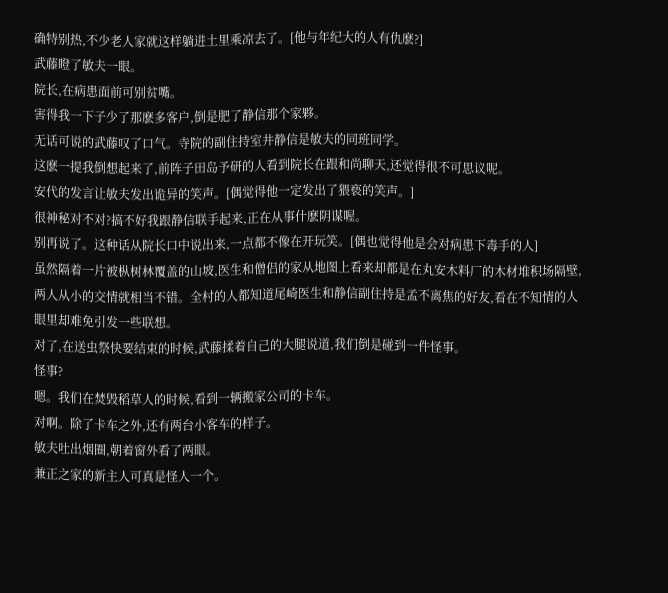确特别热,不少老人家就这样躺进土里乘凉去了。[他与年纪大的人有仇麽?]
武藤瞪了敏夫一眼。
院长,在病患面前可别贫嘴。
害得我一下子少了那麽多客户,倒是肥了静信那个家夥。
无话可说的武藤叹了口气。寺院的副住持室井静信是敏夫的同班同学。
这麽一提我倒想起来了,前阵子田岛予研的人看到院长在跟和尚聊天,还觉得很不可思议呢。
安代的发言让敏夫发出诡异的笑声。[偶觉得他一定发出了猥亵的笑声。]
很神秘对不对?搞不好我跟静信联手起来,正在从事什麽阴谋喔。
别再说了。这种话从院长口中说出来,一点都不像在开玩笑。[偶也觉得他是会对病患下毒手的人]
虽然隔着一片被枞树林覆盖的山坡,医生和僧侣的家从地图上看来却都是在丸安木料厂的木材堆积场隔壁,两人从小的交情就相当不错。全村的人都知道尾崎医生和静信副住持是孟不离焦的好友,看在不知情的人眼里却难免引发一些联想。
对了,在送虫祭快要结束的时候,武藤揉着自己的大腿说道,我们倒是碰到一件怪事。
怪事?
嗯。我们在焚毁稻草人的时候,看到一辆搬家公司的卡车。
对啊。除了卡车之外,还有两台小客车的样子。
敏夫吐出烟圈,朝着窗外看了两眼。
兼正之家的新主人可真是怪人一个。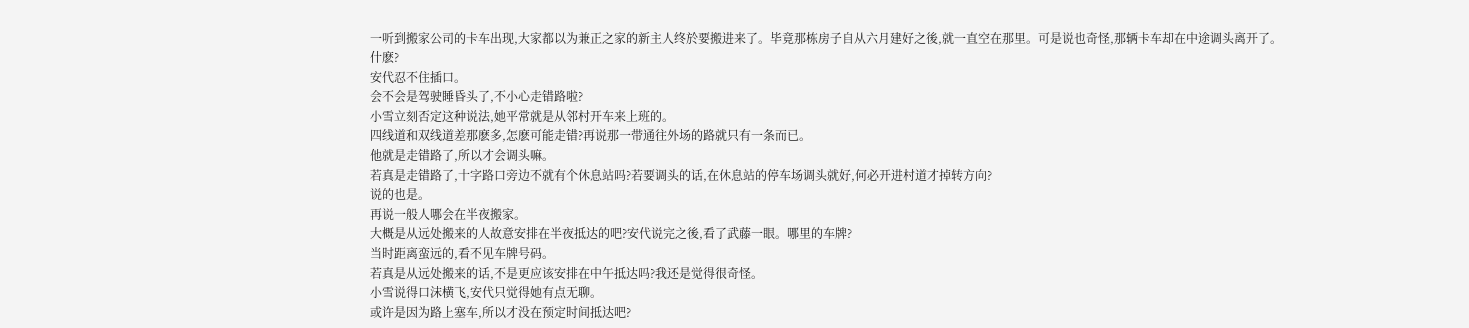一听到搬家公司的卡车出现,大家都以为兼正之家的新主人终於要搬进来了。毕竟那栋房子自从六月建好之後,就一直空在那里。可是说也奇怪,那辆卡车却在中途调头离开了。
什麽?
安代忍不住插口。
会不会是驾驶睡昏头了,不小心走错路啦?
小雪立刻否定这种说法,她平常就是从邻村开车来上班的。
四线道和双线道差那麽多,怎麽可能走错?再说那一带通往外场的路就只有一条而已。
他就是走错路了,所以才会调头嘛。
若真是走错路了,十字路口旁边不就有个休息站吗?若要调头的话,在休息站的停车场调头就好,何必开进村道才掉转方向?
说的也是。
再说一般人哪会在半夜搬家。
大概是从远处搬来的人故意安排在半夜抵达的吧?安代说完之後,看了武藤一眼。哪里的车牌?
当时距离蛮远的,看不见车牌号码。
若真是从远处搬来的话,不是更应该安排在中午抵达吗?我还是觉得很奇怪。
小雪说得口沫横飞,安代只觉得她有点无聊。
或许是因为路上塞车,所以才没在预定时间抵达吧?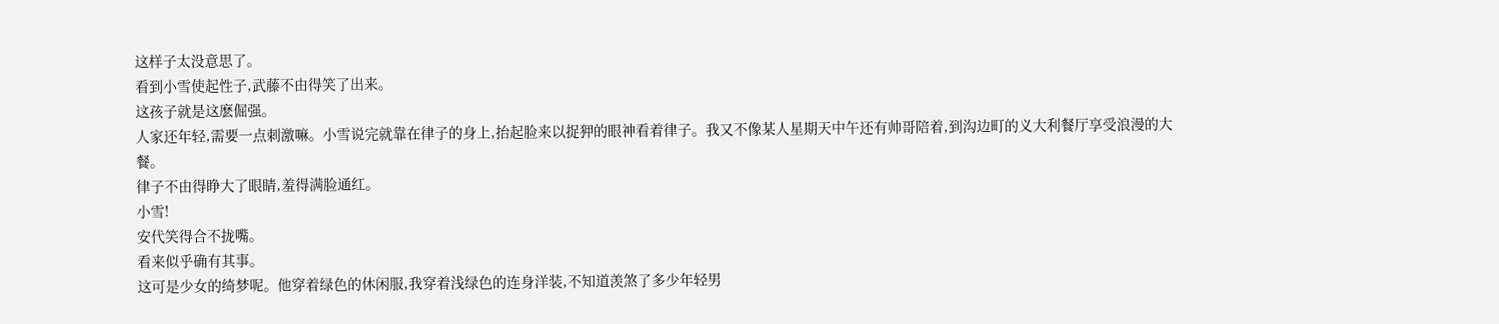这样子太没意思了。
看到小雪使起性子,武藤不由得笑了出来。
这孩子就是这麽倔强。
人家还年轻,需要一点刺激嘛。小雪说完就靠在律子的身上,抬起脸来以捉狎的眼神看着律子。我又不像某人星期天中午还有帅哥陪着,到沟边町的义大利餐厅享受浪漫的大餐。
律子不由得睁大了眼睛,羞得满脸通红。
小雪!
安代笑得合不拢嘴。
看来似乎确有其事。
这可是少女的绮梦呢。他穿着绿色的休闲服,我穿着浅绿色的连身洋装,不知道羡煞了多少年轻男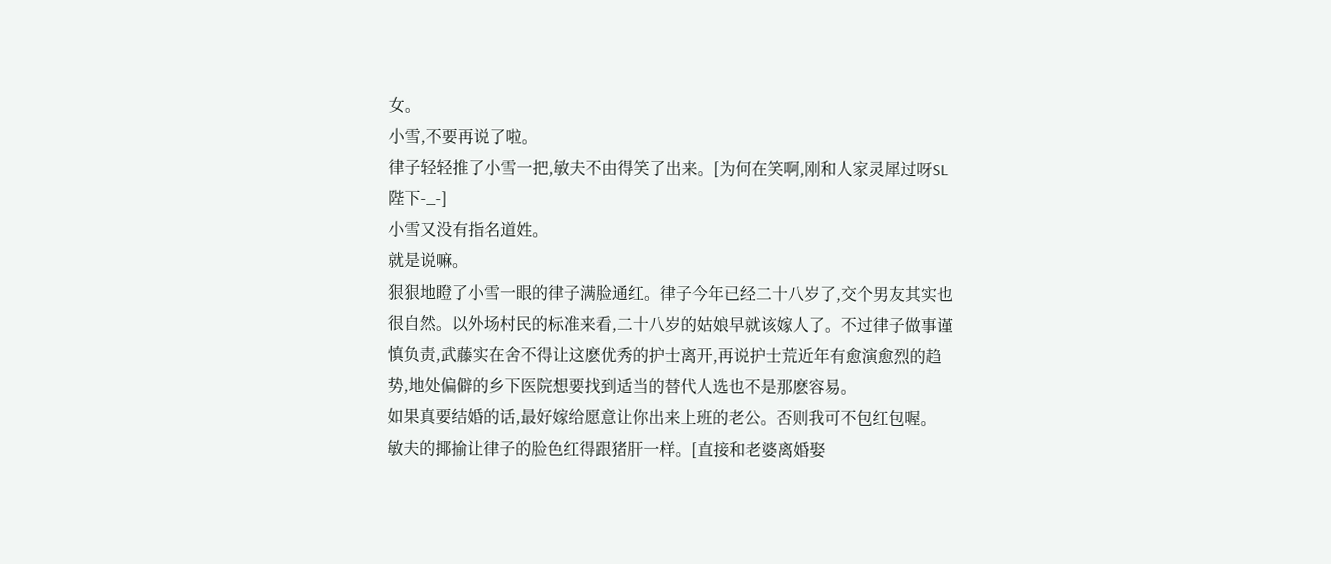女。
小雪,不要再说了啦。
律子轻轻推了小雪一把,敏夫不由得笑了出来。[为何在笑啊,刚和人家灵犀过呀SL陛下-_-]
小雪又没有指名道姓。
就是说嘛。
狠狠地瞪了小雪一眼的律子满脸通红。律子今年已经二十八岁了,交个男友其实也很自然。以外场村民的标准来看,二十八岁的姑娘早就该嫁人了。不过律子做事谨慎负责,武藤实在舍不得让这麽优秀的护士离开,再说护士荒近年有愈演愈烈的趋势,地处偏僻的乡下医院想要找到适当的替代人选也不是那麽容易。
如果真要结婚的话,最好嫁给愿意让你出来上班的老公。否则我可不包红包喔。
敏夫的揶揄让律子的脸色红得跟猪肝一样。[直接和老婆离婚娶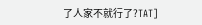了人家不就行了?TAT]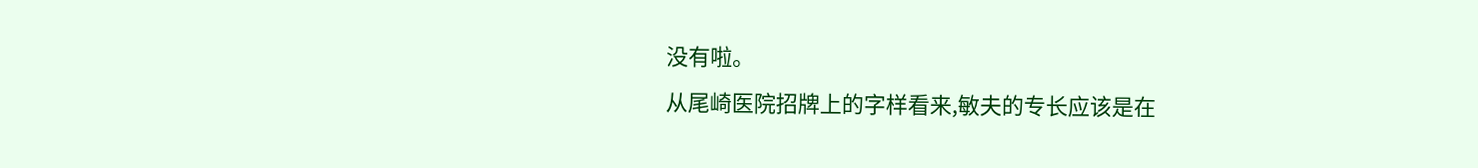没有啦。
从尾崎医院招牌上的字样看来,敏夫的专长应该是在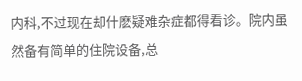内科,不过现在却什麽疑难杂症都得看诊。院内虽然备有简单的住院设备,总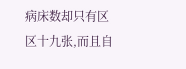病床数却只有区区十九张,而且自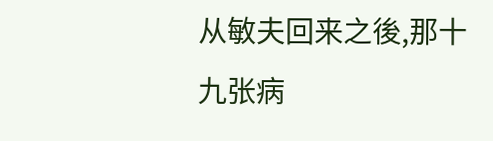从敏夫回来之後,那十九张病